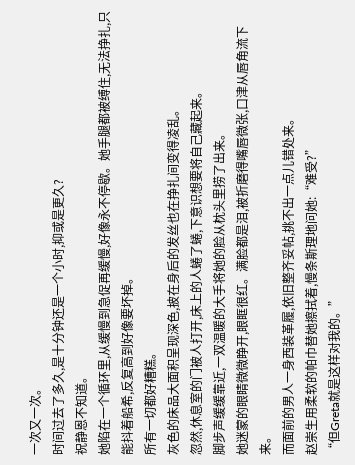一次又一次。
时间过去了多久,是十分钟还是一个小时,抑或是更久?
祝静恩不知道。
她陷在一个循环里,从缓慢到急促再缓慢,好像永不停歇。她手腿都被缚住,无法挣扎,只能抖着船希,反复高到好像要坏掉。
所有一切都好糟糕。
灰色的床品大面积呈现深色,披在身后的发丝也在挣扎间变得凌乱。
忽然,休息室的门被人打开,床上的人蜷了蜷,下意识想要将自己藏起来。
脚步声缓缓靠近,一双温暖的大手将她的脸从枕头里捞了出来。
她迷蒙的眼睛微微睁开,眼眶很红。满脸都是泪,被折磨得嘴唇微张,口津从唇角流下来。
而面前的男人一身西装革履,依旧整齐妥帖,挑不出一点儿错处来。
赵崇生用柔软的帕巾替她擦拭着,慢条斯理地问她:“难受?”
“但Greta就是这样对我的。”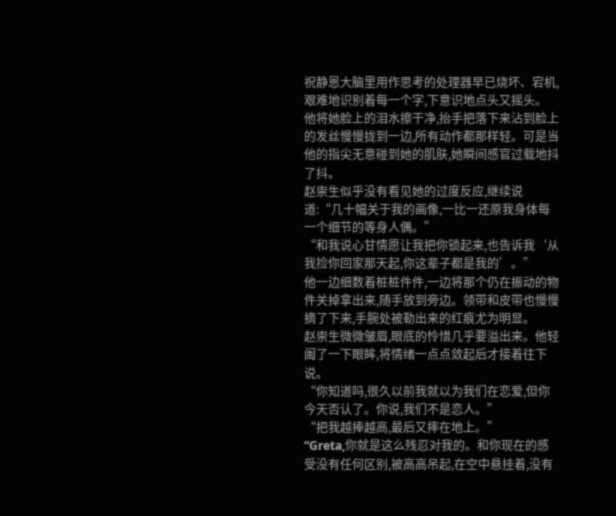祝静恩大脑里用作思考的处理器早已烧坏、宕机,艰难地识别着每一个字,下意识地点头又摇头。
他将她脸上的泪水擦干净,抬手把落下来沾到脸上的发丝慢慢拢到一边,所有动作都那样轻。可是当他的指尖无意碰到她的肌肤,她瞬间感官过载地抖了抖。
赵崇生似乎没有看见她的过度反应,继续说道:“几十幅关于我的画像,一比一还原我身体每一个细节的等身人偶。”
“和我说心甘情愿让我把你锁起来,也告诉我‘从我捡你回家那天起,你这辈子都是我的’。”
他一边细数着桩桩件件,一边将那个仍在振动的物件关掉拿出来,随手放到旁边。领带和皮带也慢慢摘了下来,手腕处被勒出来的红痕尤为明显。
赵崇生微微皱眉,眼底的怜惜几乎要溢出来。他轻阖了一下眼眸,将情绪一点点敛起后才接着往下说。
“你知道吗,很久以前我就以为我们在恋爱,但你今天否认了。你说,我们不是恋人。”
“把我越捧越高,最后又摔在地上。”
“Greta,你就是这么残忍对我的。和你现在的感受没有任何区别,被高高吊起,在空中悬挂着,没有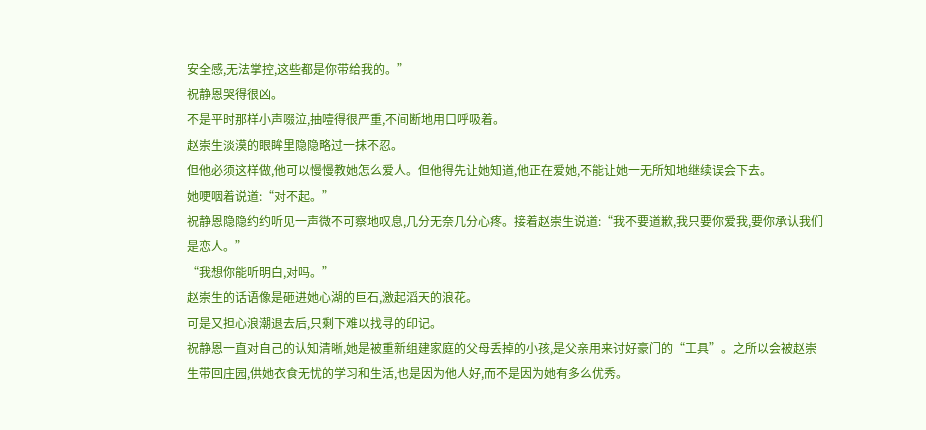安全感,无法掌控,这些都是你带给我的。”
祝静恩哭得很凶。
不是平时那样小声啜泣,抽噎得很严重,不间断地用口呼吸着。
赵崇生淡漠的眼眸里隐隐略过一抹不忍。
但他必须这样做,他可以慢慢教她怎么爱人。但他得先让她知道,他正在爱她,不能让她一无所知地继续误会下去。
她哽咽着说道:“对不起。”
祝静恩隐隐约约听见一声微不可察地叹息,几分无奈几分心疼。接着赵崇生说道:“我不要道歉,我只要你爱我,要你承认我们是恋人。”
“我想你能听明白,对吗。”
赵崇生的话语像是砸进她心湖的巨石,激起滔天的浪花。
可是又担心浪潮退去后,只剩下难以找寻的印记。
祝静恩一直对自己的认知清晰,她是被重新组建家庭的父母丢掉的小孩,是父亲用来讨好豪门的“工具”。之所以会被赵崇生带回庄园,供她衣食无忧的学习和生活,也是因为他人好,而不是因为她有多么优秀。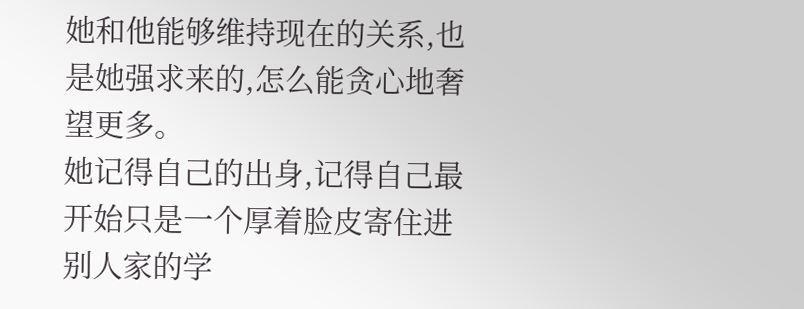她和他能够维持现在的关系,也是她强求来的,怎么能贪心地奢望更多。
她记得自己的出身,记得自己最开始只是一个厚着脸皮寄住进别人家的学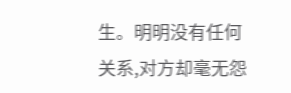生。明明没有任何关系,对方却毫无怨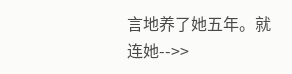言地养了她五年。就连她-->>